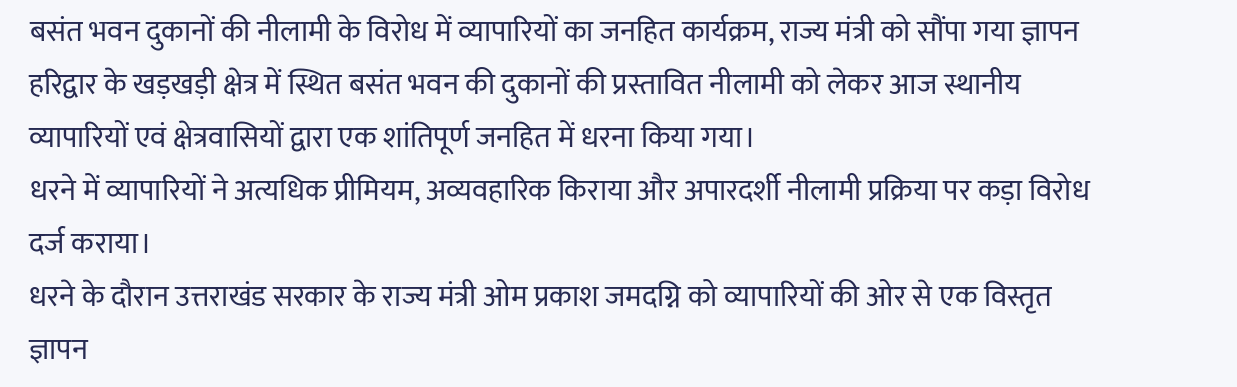बसंत भवन दुकानों की नीलामी के विरोध में व्यापारियों का जनहित कार्यक्रम, राज्य मंत्री को सौंपा गया ज्ञापन
हरिद्वार के खड़खड़ी क्षेत्र में स्थित बसंत भवन की दुकानों की प्रस्तावित नीलामी को लेकर आज स्थानीय व्यापारियों एवं क्षेत्रवासियों द्वारा एक शांतिपूर्ण जनहित में धरना किया गया।
धरने में व्यापारियों ने अत्यधिक प्रीमियम, अव्यवहारिक किराया और अपारदर्शी नीलामी प्रक्रिया पर कड़ा विरोध दर्ज कराया।
धरने के दौरान उत्तराखंड सरकार के राज्य मंत्री ओम प्रकाश जमदग्नि को व्यापारियों की ओर से एक विस्तृत ज्ञापन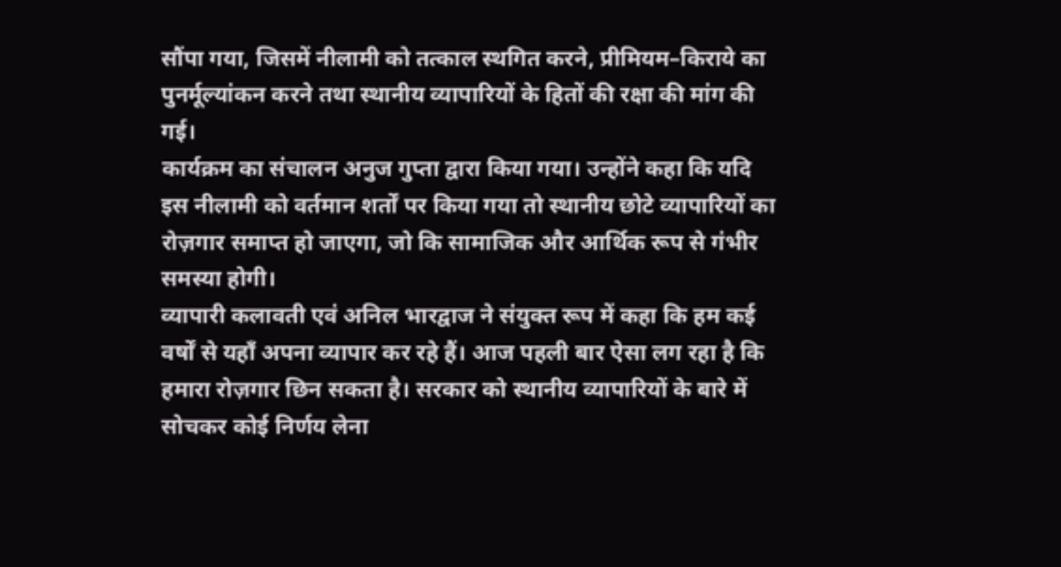सौंपा गया, जिसमें नीलामी को तत्काल स्थगित करने, प्रीमियम–किराये का पुनर्मूल्यांकन करने तथा स्थानीय व्यापारियों के हितों की रक्षा की मांग की गई।
कार्यक्रम का संचालन अनुज गुप्ता द्वारा किया गया। उन्होंने कहा कि यदि इस नीलामी को वर्तमान शर्तों पर किया गया तो स्थानीय छोटे व्यापारियों का रोज़गार समाप्त हो जाएगा, जो कि सामाजिक और आर्थिक रूप से गंभीर समस्या होगी।
व्यापारी कलावती एवं अनिल भारद्वाज ने संयुक्त रूप में कहा कि हम कई वर्षों से यहाँ अपना व्यापार कर रहे हैं। आज पहली बार ऐसा लग रहा है कि हमारा रोज़गार छिन सकता है। सरकार को स्थानीय व्यापारियों के बारे में सोचकर कोई निर्णय लेना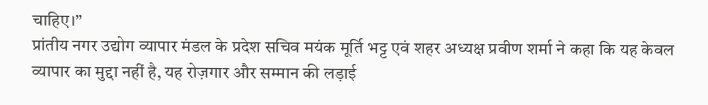चाहिए।”
प्रांतीय नगर उद्योग व्यापार मंडल के प्रदेश सचिव मयंक मूर्ति भट्ट एवं शहर अध्यक्ष प्रवीण शर्मा ने कहा कि यह केवल व्यापार का मुद्दा नहीं है, यह रोज़गार और सम्मान की लड़ाई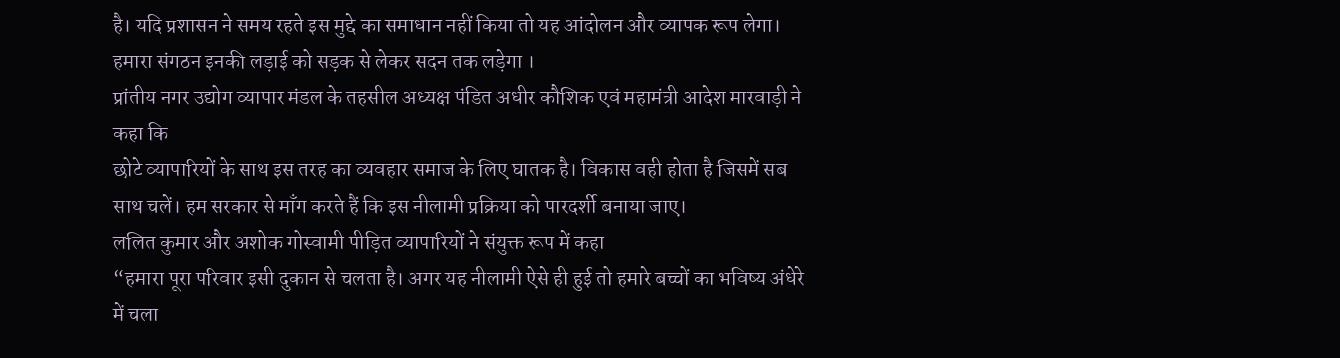है। यदि प्रशासन ने समय रहते इस मुद्दे का समाधान नहीं किया तो यह आंदोलन और व्यापक रूप लेगा। हमारा संगठन इनकी लड़ाई को सड़क से लेकर सदन तक लड़ेगा ।
प्रांतीय नगर उद्योग व्यापार मंडल के तहसील अध्यक्ष पंडित अधीर कौशिक एवं महामंत्री आदेश मारवाड़ी ने कहा कि
छोटे व्यापारियों के साथ इस तरह का व्यवहार समाज के लिए घातक है। विकास वही होता है जिसमें सब साथ चलें। हम सरकार से माँग करते हैं कि इस नीलामी प्रक्रिया को पारदर्शी बनाया जाए।
ललित कुमार और अशोक गोस्वामी पीड़ित व्यापारियों ने संयुक्त रूप में कहा
“हमारा पूरा परिवार इसी दुकान से चलता है। अगर यह नीलामी ऐसे ही हुई तो हमारे बच्चों का भविष्य अंधेरे में चला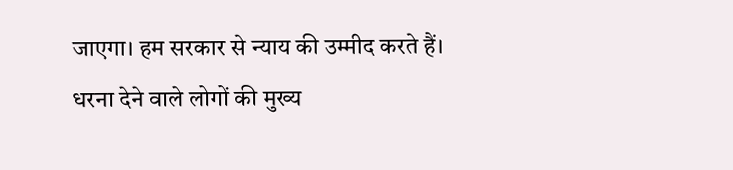जाएगा। हम सरकार से न्याय की उम्मीद करते हैं।
धरना देने वाले लोगों की मुख्य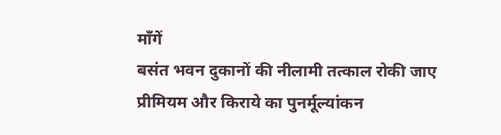माँगें
बसंत भवन दुकानों की नीलामी तत्काल रोकी जाए
प्रीमियम और किराये का पुनर्मूल्यांकन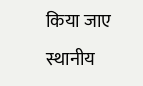किया जाए
स्थानीय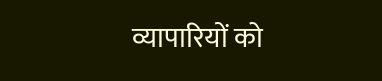व्यापारियों को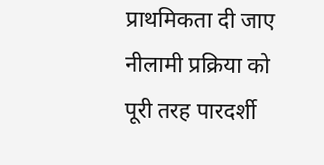प्राथमिकता दी जाए
नीलामी प्रक्रिया को पूरी तरह पारदर्शी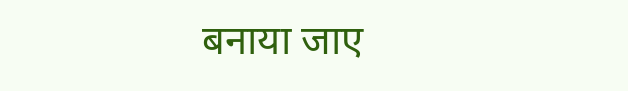बनाया जाए